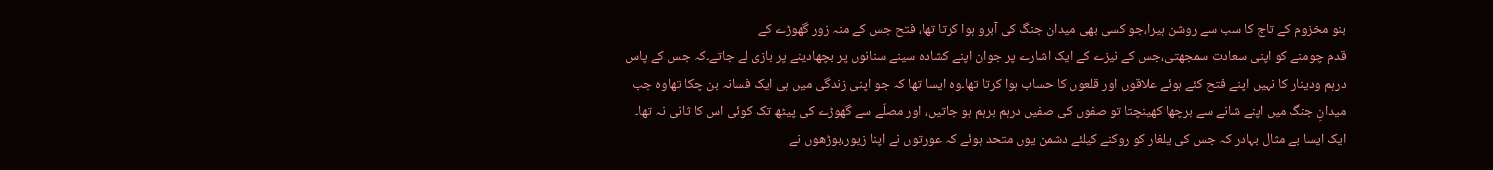بنو مخزوم کے تاج کا سب سے روشن ہیرا،جو کسی بھی میدان جنگ کی آبرو ہوا کرتا تھا، فتح جس کے منہ زور گھوڑے کے
قدم چومنے کو اپنی سعادت سمجھتی،جس کے نیزے کے ایک اشارے پر جوان اپنے کشادہ سینے سنانوں پر بچھادینے پر بازی لے جاتے۔کہ جس کے پاس درہم ودینار کا نہیں اپنے فتح کئے ہوئے علاقوں اور قلعوں کا حساب ہوا کرتا تھا۔وہ ایسا تھا کہ جو اپنی زندگی میں ہی ایک فسانہ بن چکا تھاوہ جب میدانِ جنگ میں اپنے شانے سے برچھا کھینچتا تو صفوں کی صفیں درہم برہم ہو جاتیں، اور مصلّے سے گھوڑے کی پیٹھ تک کوئی اس کا ثانی نہ تھا۔
ایک ایسا بے مثال بہادر کہ جس کی یلغار کو روکنے کیلئے دشمن یوں متحد ہوئے کہ عورتوں نے اپنا زیور،بوڑھوں نے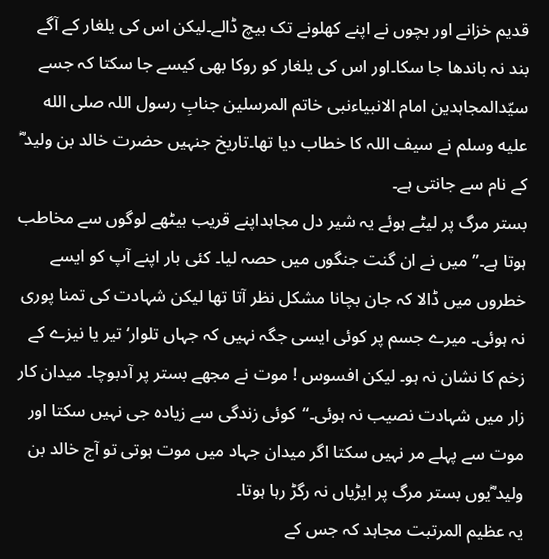قدیم خزانے اور بچوں نے اپنے کھلونے تک بیچ ڈالے۔لیکن اس کی یلغار کے آگے بند نہ باندھا جا سکا۔اور اس کی یلغار کو روکا بھی کیسے جا سکتا کہ جسے سیّدالمجاہدین امام الانبیاءنبی خاتم المرسلین جنابِ رسول اللہ صلى الله عليه وسلم نے سیف اللہ کا خطاب دیا تھا۔تاریخ جنہیں حضرت خالد بن ولید ؓ کے نام سے جانتی ہے۔
بستر مرگ پر لیٹے ہوئے یہ شیر دل مجاہداپنے قریب بیٹھے لوگوں سے مخاطب ہوتا ہے۔” میں نے ان گنت جنگوں میں حصہ لیا۔ کئی بار اپنے آپ کو ایسے خطروں میں ڈالا کہ جان بچانا مشکل نظر آتا تھا لیکن شہادت کی تمنا پوری نہ ہوئی۔ میرے جسم پر کوئی ایسی جگہ نہیں کہ جہاں تلوار‘ تیر یا نیزے کے زخم کا نشان نہ ہو۔ لیکن افسوس ! موت نے مجھے بستر پر آدبوچا۔ میدان کار زار میں شہادت نصیب نہ ہوئی۔“کوئی زندگی سے زیادہ جی نہیں سکتا اور موت سے پہلے مر نہیں سکتا اگر میدان جہاد میں موت ہوتی تو آج خالد بن ولید ؓیوں بستر مرگ پر ایڑیاں نہ رگڑ رہا ہوتا۔
یہ عظیم المرتبت مجاہد کہ جس کے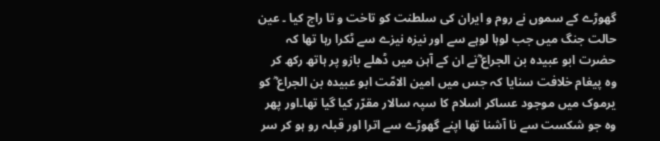گھوڑے کے سموں نے روم و ایران کی سلطنت کو تاخت و تا راج کیا ۔ عین حالت جنگ میں جب لوہا لوہے سے اور نیزہ نیزے سے ٹکرا رہا تھا کہ حضرت ابو عبیدہ بن الجراع ؓنے ان کے آہن میں ڈھلے بازو پر ہاتھ رکھ کر وہ پیغام خلافت سنایا کہ جس میں امین الامّت ابو عبیدہ بن الجراع ؓ کو یرموک میں موجود عساکر اسلام کا سپہ سالار مقرّر کیا گیا تھا۔اور پھر وہ جو شکست سے نا آشنا تھا اپنے گھوڑے سے اترا اور قبلہ رو ہو کر سر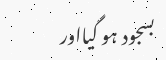بسجود ہو گیااور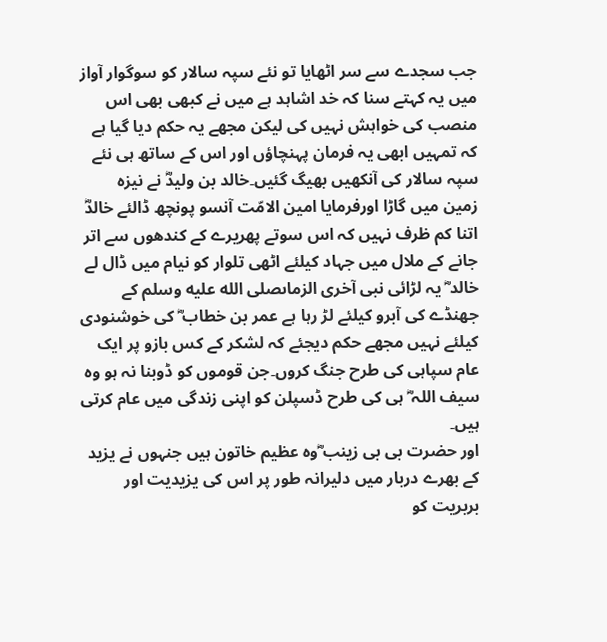جب سجدے سے سر اٹھایا تو نئے سپہ سالار کو سوگوار آواز میں یہ کہتے سنا کہ خد اشاہد ہے میں نے کبھی بھی اس منصب کی خواہش نہیں کی لیکن مجھے یہ حکم دیا گیا ہے کہ تمہیں ابھی یہ فرمان پہنچاؤں اور اس کے ساتھ ہی نئے سپہ سالار کی آنکھیں بھیگ گئیں۔خالد بن ولیدؓ نے نیزہ زمین میں گاڑا اورفرمایا امین الامّت آنسو پونچھ ڈالئے خالدؓ اتنا کم ظرف نہیں کہ اس سوتے پھریرے کے کندھوں سے اتر جانے کے ملال میں جہاد کیلئے اٹھی تلوار کو نیام میں ڈال لے خالد ؓ یہ لڑائی نبی آخری الزماںصلى الله عليه وسلم کے جھنڈے کی آبرو کیلئے لڑ رہا ہے عمر بن خطاب ؓ کی خوشنودی کیلئے نہیں مجھے حکم دیجئے کہ لشکر کے کس بازو پر ایک عام سپاہی کی طرح جنگ کروں۔جن قوموں کو ڈوبنا نہ ہو وہ سیف اللہ ؓ ہی کی طرح ڈسپلن کو اپنی زندگی میں عام کرتی ہیں۔
اور حضرت بی بی زینب ؓوہ عظیم خاتون ہیں جنہوں نے یزید کے بھرے دربار میں دلیرانہ طور پر اس کی یزیدیت اور بربریت کو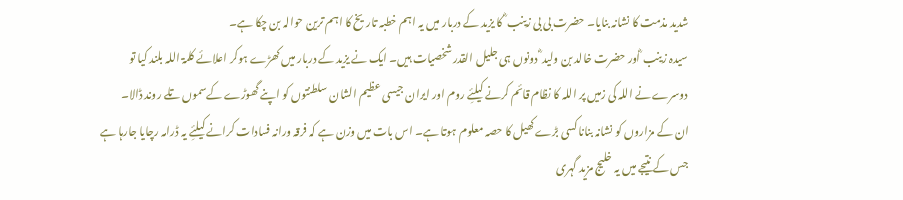شدید مذمت کا نشانہ بنایا۔ حضرت بی بی زینب ؓ کا یزید کے دربار میں یہ اہم خطبہ تاریخ کا اہم ترین حوالہ بن چکا ہے۔
سیدہ زینب ؓاور حضرت خالد بن ولید ؓ دونوں ہی جلیل القدر شخصیات ہیں۔ ایک نے یزید کے دربار میں کھڑے ہوکر اعلائے کلمۃ اللہ بلند کیا تو دوسرے نے اللہ کی زمیں پر اللہ کا نظام قائم کرنے کیلئِے روم اور ایران جیسی عظیم الشان سلطنتوں کو اپنے گھوڑے کےسموں تلے روند ڈالا۔
ان کے مزاروں کو نشانہ بنانا کسی بڑے کھیل کا حصہ معلوم ہوتا ہے۔ اس بات میں وزن ہے کہ فرقہ ورانہ فسادات کرانے کیلئِے یہ ڈرامہ رچایا جارہا ہے جس کے نتیجے میں یہ خلیج مزید گہری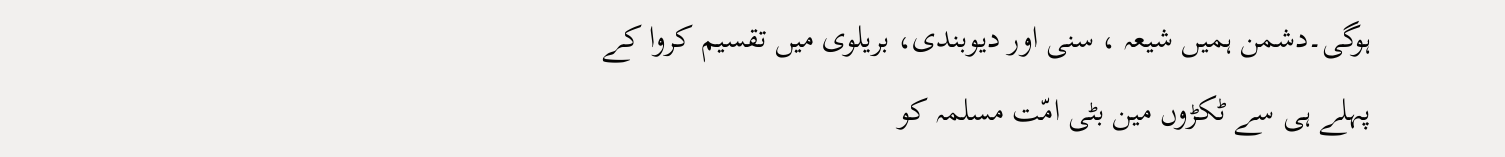ہوگی۔دشمن ہمیں شیعہ ، سنی اور دیوبندی، بریلوی میں تقسیم کروا کے پہلے ہی سے ٹکڑوں مین بٹی امّت مسلمہ کو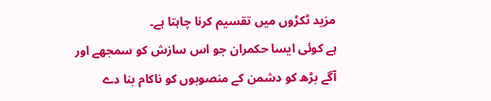مزید ٹکڑوں میں تقسیم کرنا چاہتا ہے۔
ہے کوئی ایسا حکمران جو اس سازش کو سمجھے اور آگے بڑھ کو دشمن کے منصوبوں کو ناکام بنا دے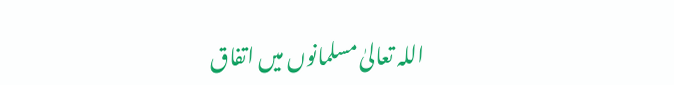اللہ تعالیٰ مسلمانوں میں اتفاق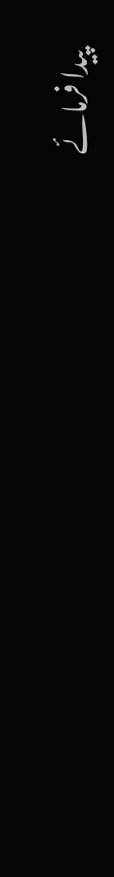پیدا فرمائے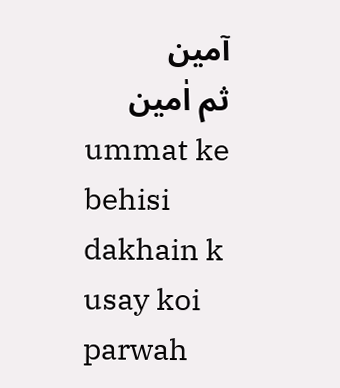آمین
ثم اٰمین
ummat ke behisi dakhain k usay koi parwah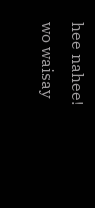hee nahee! wo waisay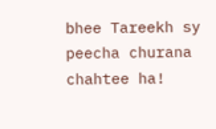bhee Tareekh sy peecha churana chahtee ha!